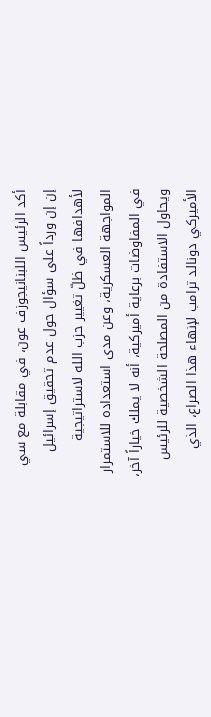أكد الرئيس اللبنانيجوزف عون، في مقابلة مع سي إن إن ورداً على سؤال حول عدم تحقيق إسرائيل لأهدافها في ظلّ تغيير حزب الله لاستراتيجية المواجهة العسكرية، وعن مدى استعداده للاستمرار في المفاوضات برعاية أميركية، أنه لا يملك خياراً آخر، ويحاول الاستفادة من المصلحة الشخصية للرئيس الأميركي دونالد ترامب لإنهاء هذا الصراع، الذي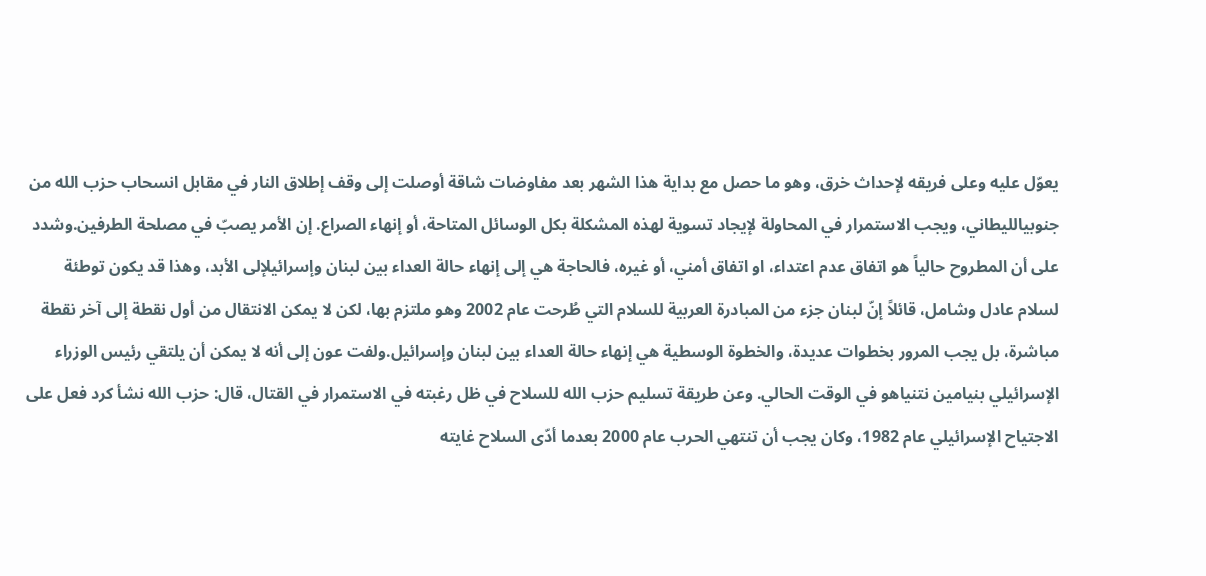يعوّل عليه وعلى فريقه لإحداث خرق، وهو ما حصل مع بداية هذا الشهر بعد مفاوضات شاقة أوصلت إلى وقف إطلاق النار في مقابل انسحاب حزب الله من جنوبيالليطاني، ويجب الاستمرار في المحاولة لإيجاد تسوية لهذه المشكلة بكل الوسائل المتاحة، أو إنهاء الصراع. إن الأمر يصبّ في مصلحة الطرفين.وشدد على أن المطروح حالياً هو اتفاق عدم اعتداء، او اتفاق أمني، أو غيره، فالحاجة هي إلى إنهاء حالة العداء بين لبنان وإسرائيلإلى الأبد، وهذا قد يكون توطئة لسلام عادل وشامل، قائلاً إنّ لبنان جزء من المبادرة العربية للسلام التي طُرحت عام 2002 وهو ملتزم بها، لكن لا يمكن الانتقال من أول نقطة إلى آخر نقطة مباشرة، بل يجب المرور بخطوات عديدة، والخطوة الوسطية هي إنهاء حالة العداء بين لبنان وإسرائيل.ولفت عون إلى أنه لا يمكن أن يلتقي رئيس الوزراء الإسرائيلي بنيامين نتنياهو في الوقت الحالي. وعن طريقة تسليم حزب الله للسلاح في ظل رغبته في الاستمرار في القتال، قال: حزب الله نشأ كرد فعل على الاجتياح الإسرائيلي عام 1982، وكان يجب أن تنتهي الحرب عام 2000 بعدما أدّى السلاح غايته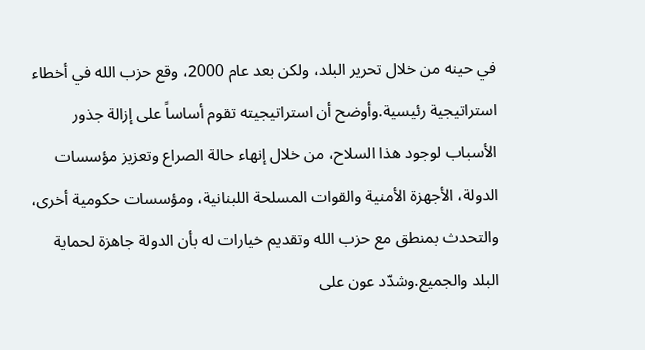في حينه من خلال تحرير البلد، ولكن بعد عام 2000، وقع حزب الله في أخطاء استراتيجية رئيسية.وأوضح أن استراتيجيته تقوم أساساً على إزالة جذور الأسباب لوجود هذا السلاح، من خلال إنهاء حالة الصراع وتعزيز مؤسسات الدولة، الأجهزة الأمنية والقوات المسلحة اللبنانية، ومؤسسات حكومية أخرى، والتحدث بمنطق مع حزب الله وتقديم خيارات له بأن الدولة جاهزة لحماية البلد والجميع.وشدّد عون على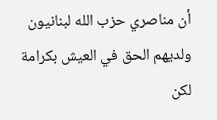أن مناصري حزب الله لبنانيون ولديهم الحق في العيش بكرامة لكن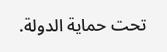تحت حماية الدولة.